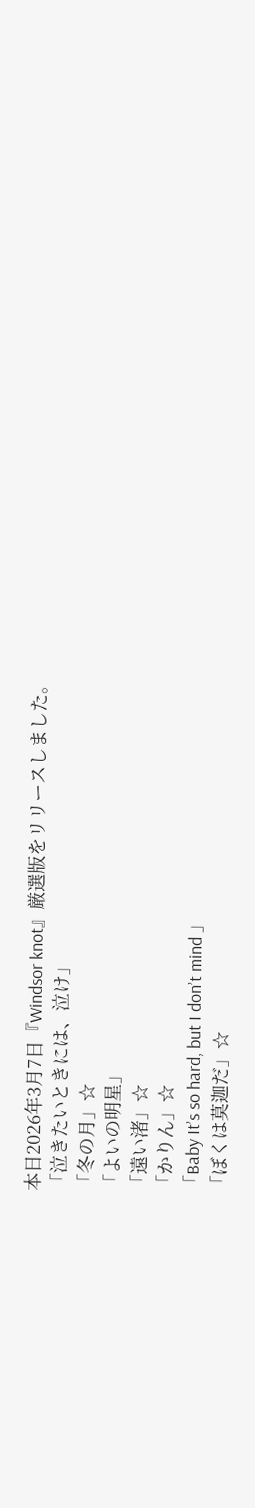本日2026年3月7日『Windsor knot』厳選版をリリースしました。
「泣きたいときには、泣け」
「冬の月」☆
「よいの明星」
「遠い渚」☆
「かりん」☆
「Baby It’s so hard, but I don’t mind 」
「ぼくは莫迦だ」☆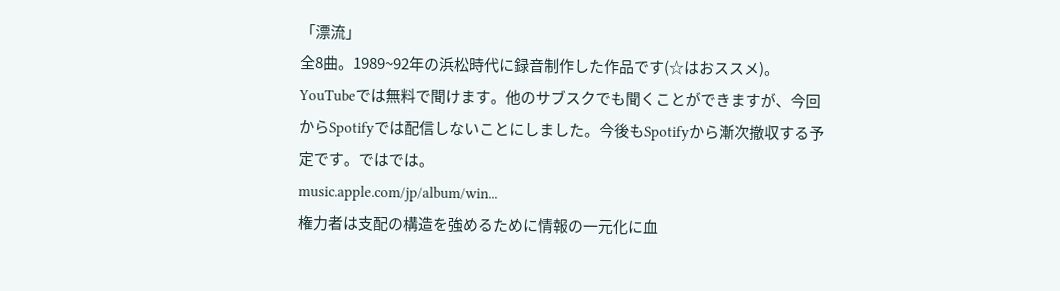「漂流」
全8曲。1989~92年の浜松時代に録音制作した作品です(☆はおススメ)。
YouTubeでは無料で聞けます。他のサブスクでも聞くことができますが、今回からSpotifyでは配信しないことにしました。今後もSpotifyから漸次撤収する予定です。ではでは。
music.apple.com/jp/album/win...
権力者は支配の構造を強めるために情報の一元化に血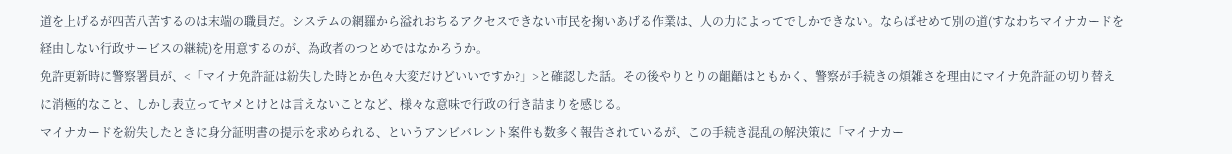道を上げるが四苦八苦するのは末端の職員だ。システムの網羅から溢れおちるアクセスできない市民を掬いあげる作業は、人の力によってでしかできない。ならばせめて別の道(すなわちマイナカードを経由しない行政サービスの継続)を用意するのが、為政者のつとめではなかろうか。
免許更新時に警察署員が、<「マイナ免許証は紛失した時とか色々大変だけどいいですか?」>と確認した話。その後やりとりの齟齬はともかく、警察が手続きの煩雑さを理由にマイナ免許証の切り替えに消極的なこと、しかし表立ってヤメとけとは言えないことなど、様々な意味で行政の行き詰まりを感じる。
マイナカードを紛失したときに身分証明書の提示を求められる、というアンビバレント案件も数多く報告されているが、この手続き混乱の解決策に「マイナカー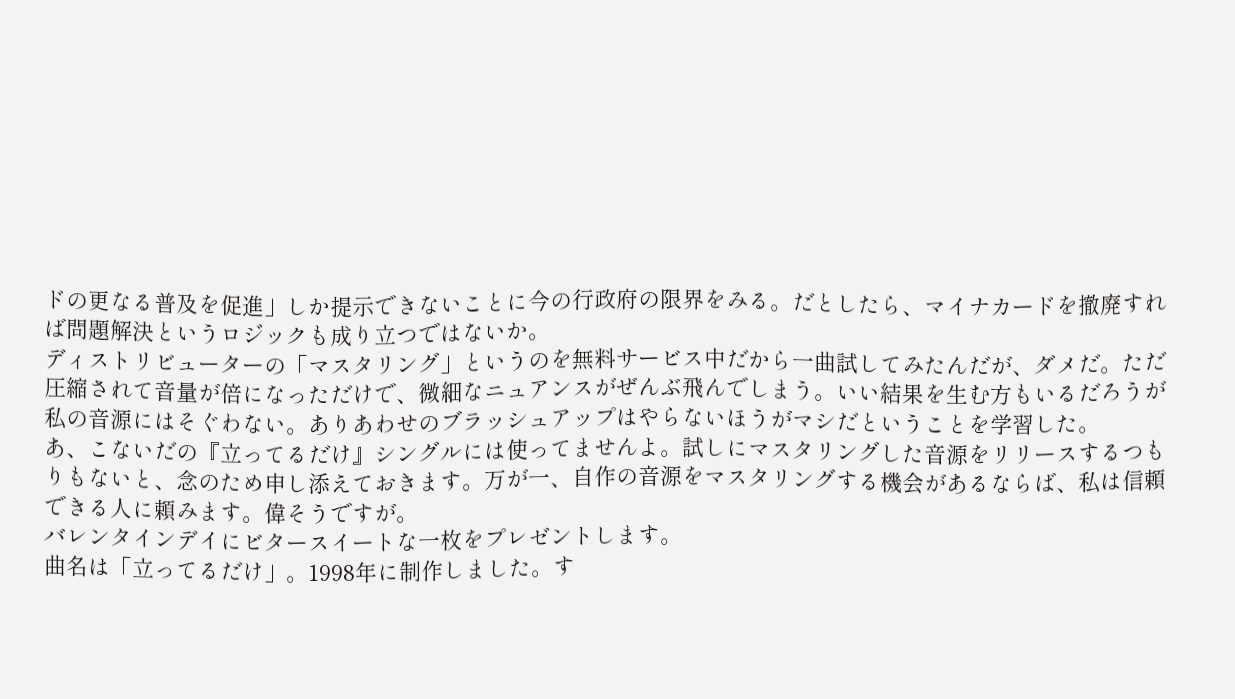ドの更なる普及を促進」しか提示できないことに今の行政府の限界をみる。だとしたら、マイナカードを撤廃すれば問題解決というロジックも成り立つではないか。
ディストリビューターの「マスタリング」というのを無料サービス中だから一曲試してみたんだが、ダメだ。ただ圧縮されて音量が倍になっただけで、微細なニュアンスがぜんぶ飛んでしまう。いい結果を生む方もいるだろうが私の音源にはそぐわない。ありあわせのブラッシュアップはやらないほうがマシだということを学習した。
あ、こないだの『立ってるだけ』シングルには使ってませんよ。試しにマスタリングした音源をリリースするつもりもないと、念のため申し添えておきます。万が一、自作の音源をマスタリングする機会があるならば、私は信頼できる人に頼みます。偉そうですが。
バレンタインデイにビタースイートな一枚をプレゼントします。
曲名は「立ってるだけ」。1998年に制作しました。す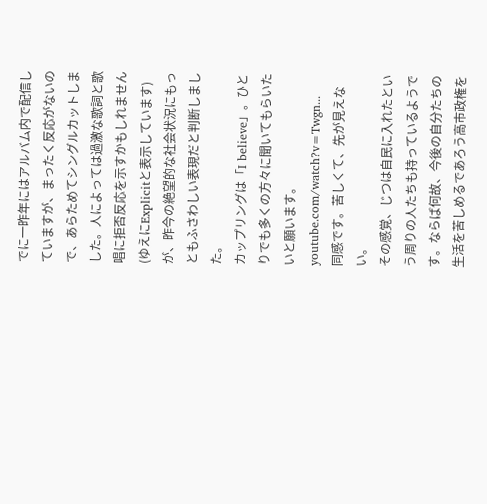でに一昨年にはアルバム内で配信していますが、まったく反応がないので、あらためてシングルカットしました。人によっては過激な歌詞と歌唱に拒否反応を示すかもしれません(ゆえにExplicitと表示しています)が、昨今の絶望的な社会状況にもっともふさわしい表現だと判断しました。
カップリングは「I believe」。ひとりでも多くの方々に聞いてもらいたいと願います。
youtube.com/watch?v=Twgn...
同感です。苦しくて、先が見えない。
その感覚、じつは自民に入れたという周りの人たちも持っているようです。ならば何故、今後の自分たちの生活を苦しめるであろう高市政権を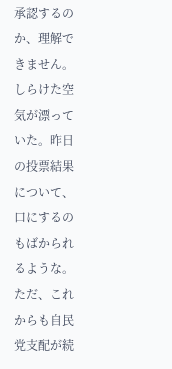承認するのか、理解できません。
しらけた空気が漂っていた。昨日の投票結果について、口にするのもばかられるような。ただ、これからも自民党支配が続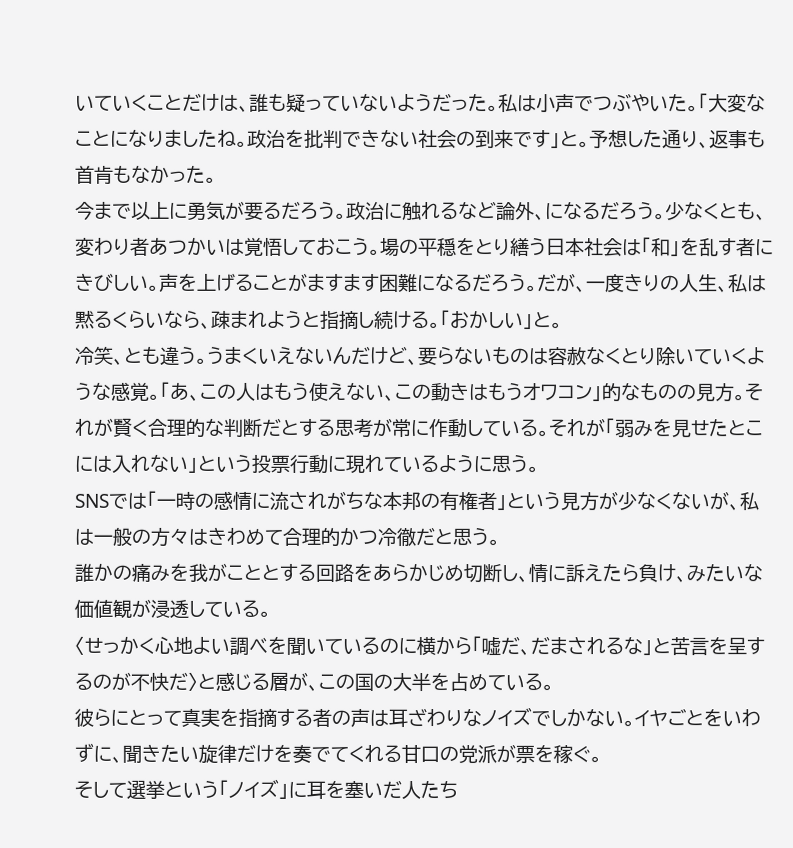いていくことだけは、誰も疑っていないようだった。私は小声でつぶやいた。「大変なことになりましたね。政治を批判できない社会の到来です」と。予想した通り、返事も首肯もなかった。
今まで以上に勇気が要るだろう。政治に触れるなど論外、になるだろう。少なくとも、変わり者あつかいは覚悟しておこう。場の平穏をとり繕う日本社会は「和」を乱す者にきびしい。声を上げることがますます困難になるだろう。だが、一度きりの人生、私は黙るくらいなら、疎まれようと指摘し続ける。「おかしい」と。
冷笑、とも違う。うまくいえないんだけど、要らないものは容赦なくとり除いていくような感覚。「あ、この人はもう使えない、この動きはもうオワコン」的なものの見方。それが賢く合理的な判断だとする思考が常に作動している。それが「弱みを見せたとこには入れない」という投票行動に現れているように思う。
SNSでは「一時の感情に流されがちな本邦の有権者」という見方が少なくないが、私は一般の方々はきわめて合理的かつ冷徹だと思う。
誰かの痛みを我がこととする回路をあらかじめ切断し、情に訴えたら負け、みたいな価値観が浸透している。
〈せっかく心地よい調べを聞いているのに横から「嘘だ、だまされるな」と苦言を呈するのが不快だ〉と感じる層が、この国の大半を占めている。
彼らにとって真実を指摘する者の声は耳ざわりなノイズでしかない。イヤごとをいわずに、聞きたい旋律だけを奏でてくれる甘口の党派が票を稼ぐ。
そして選挙という「ノイズ」に耳を塞いだ人たち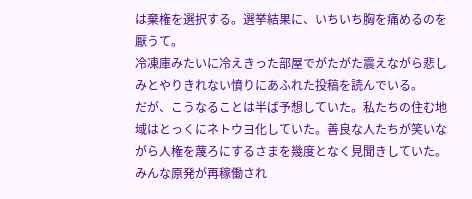は棄権を選択する。選挙結果に、いちいち胸を痛めるのを厭うて。
冷凍庫みたいに冷えきった部屋でがたがた震えながら悲しみとやりきれない憤りにあふれた投稿を読んでいる。
だが、こうなることは半ば予想していた。私たちの住む地域はとっくにネトウヨ化していた。善良な人たちが笑いながら人権を蔑ろにするさまを幾度となく見聞きしていた。みんな原発が再稼働され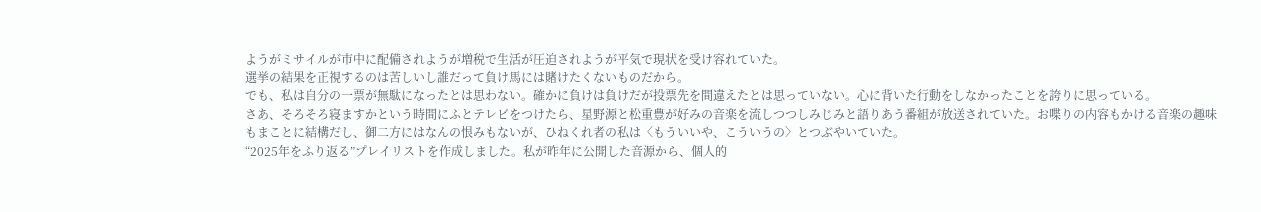ようがミサイルが市中に配備されようが増税で生活が圧迫されようが平気で現状を受け容れていた。
選挙の結果を正視するのは苦しいし誰だって負け馬には賭けたくないものだから。
でも、私は自分の一票が無駄になったとは思わない。確かに負けは負けだが投票先を間違えたとは思っていない。心に背いた行動をしなかったことを誇りに思っている。
さあ、そろそろ寝ますかという時間にふとテレビをつけたら、星野源と松重豊が好みの音楽を流しつつしみじみと語りあう番組が放送されていた。お喋りの内容もかける音楽の趣味もまことに結構だし、御二方にはなんの恨みもないが、ひねくれ者の私は〈もういいや、こういうの〉とつぶやいていた。
“2025年をふり返る”プレイリストを作成しました。私が昨年に公開した音源から、個人的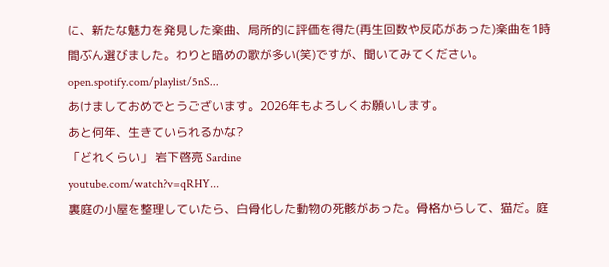に、新たな魅力を発見した楽曲、局所的に評価を得た(再生回数や反応があった)楽曲を1時間ぶん選びました。わりと暗めの歌が多い(笑)ですが、聞いてみてください。
open.spotify.com/playlist/5nS...
あけましておめでとうございます。2026年もよろしくお願いします。
あと何年、生きていられるかな?
「どれくらい」 岩下啓亮 Sardine
youtube.com/watch?v=qRHY...
裏庭の小屋を整理していたら、白骨化した動物の死骸があった。骨格からして、猫だ。庭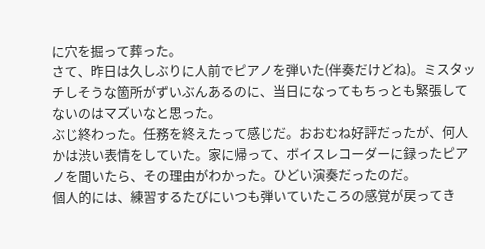に穴を掘って葬った。
さて、昨日は久しぶりに人前でピアノを弾いた(伴奏だけどね)。ミスタッチしそうな箇所がずいぶんあるのに、当日になってもちっとも緊張してないのはマズいなと思った。
ぶじ終わった。任務を終えたって感じだ。おおむね好評だったが、何人かは渋い表情をしていた。家に帰って、ボイスレコーダーに録ったピアノを聞いたら、その理由がわかった。ひどい演奏だったのだ。
個人的には、練習するたびにいつも弾いていたころの感覚が戻ってき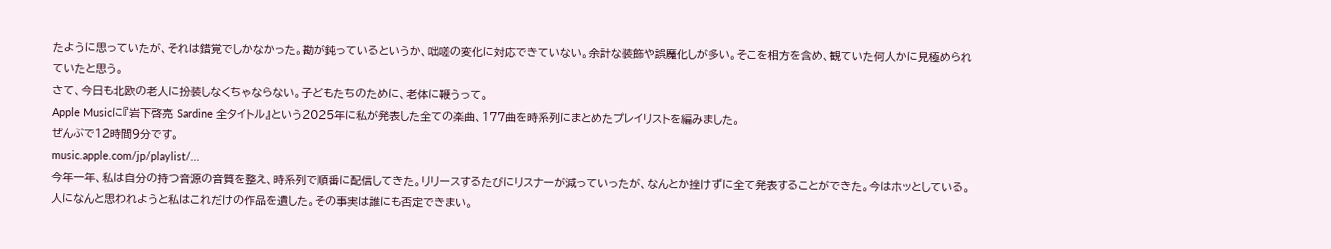たように思っていたが、それは錯覚でしかなかった。勘が鈍っているというか、咄嗟の変化に対応できていない。余計な装飾や誤魔化しが多い。そこを相方を含め、観ていた何人かに見極められていたと思う。
さて、今日も北欧の老人に扮装しなくちゃならない。子どもたちのために、老体に鞭うって。
Apple Musicに『岩下啓亮 Sardine 全タイトル』という2025年に私が発表した全ての楽曲、177曲を時系列にまとめたプレイリストを編みました。
ぜんぶで12時間9分です。
music.apple.com/jp/playlist/...
今年一年、私は自分の持つ音源の音質を整え、時系列で順番に配信してきた。リリースするたびにリスナーが減っていったが、なんとか挫けずに全て発表することができた。今はホッとしている。人になんと思われようと私はこれだけの作品を遺した。その事実は誰にも否定できまい。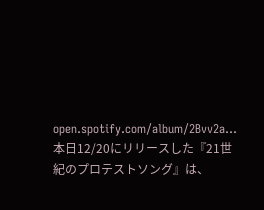open.spotify.com/album/2Bvv2a...
本日12/20にリリースした『21世紀のプロテストソング』は、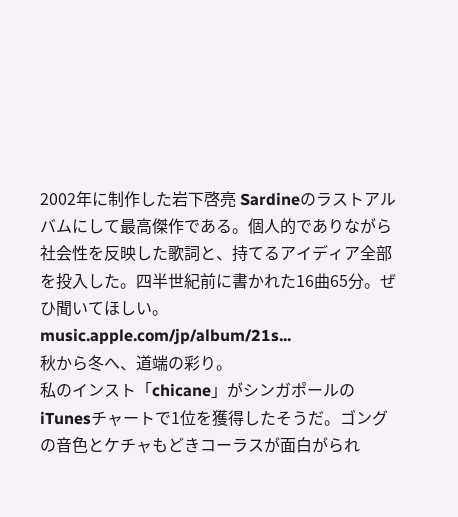2002年に制作した岩下啓亮 Sardineのラストアルバムにして最高傑作である。個人的でありながら社会性を反映した歌詞と、持てるアイディア全部を投入した。四半世紀前に書かれた16曲65分。ぜひ聞いてほしい。
music.apple.com/jp/album/21s...
秋から冬へ、道端の彩り。
私のインスト「chicane」がシンガポールのiTunesチャートで1位を獲得したそうだ。ゴングの音色とケチャもどきコーラスが面白がられ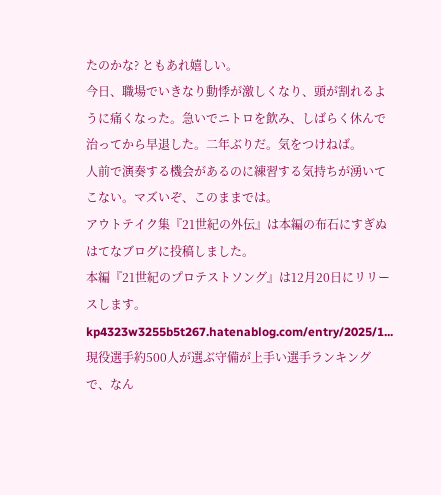たのかな? ともあれ嬉しい。
今日、職場でいきなり動悸が激しくなり、頭が割れるように痛くなった。急いでニトロを飲み、しばらく休んで治ってから早退した。二年ぶりだ。気をつけねば。
人前で演奏する機会があるのに練習する気持ちが湧いてこない。マズいぞ、このままでは。
アウトテイク集『21世紀の外伝』は本編の布石にすぎぬ
はてなブログに投稿しました。
本編『21世紀のプロテストソング』は12月20日にリリースします。
kp4323w3255b5t267.hatenablog.com/entry/2025/1...
現役選手約500人が選ぶ守備が上手い選手ランキングで、なん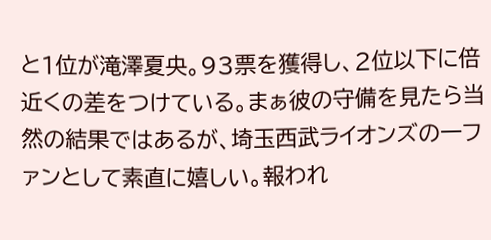と1位が滝澤夏央。93票を獲得し、2位以下に倍近くの差をつけている。まぁ彼の守備を見たら当然の結果ではあるが、埼玉西武ライオンズの一ファンとして素直に嬉しい。報われ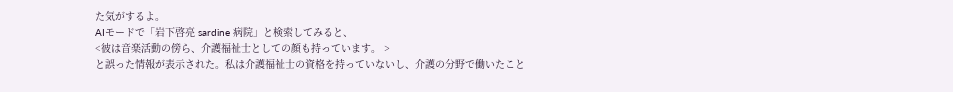た気がするよ。
AIモードで「岩下啓亮 sardine 病院」と検索してみると、
<彼は音楽活動の傍ら、介護福祉士としての顔も持っています。 >
と誤った情報が表示された。私は介護福祉士の資格を持っていないし、介護の分野で働いたこと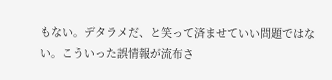もない。デタラメだ、と笑って済ませていい問題ではない。こういった誤情報が流布さ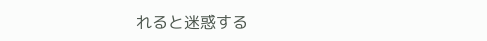れると迷惑する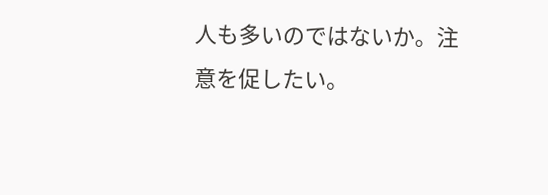人も多いのではないか。注意を促したい。